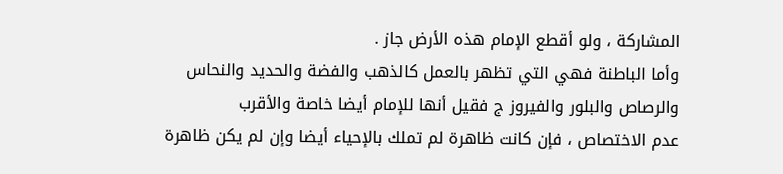المشاركة ، ولو أقطع الإمام هذه الأرض جاز .
وأما الباطنة فهي التي تظهر بالعمل كالذهب والفضة والحديد والنحاس
والرصاص والبلور والفيروز ج فقيل أنها للإمام أيضا خاصة والأقرب
عدم الاختصاص ، فإن كانت ظاهرة لم تملك بالإحياء أيضا وإن لم يكن ظاهرة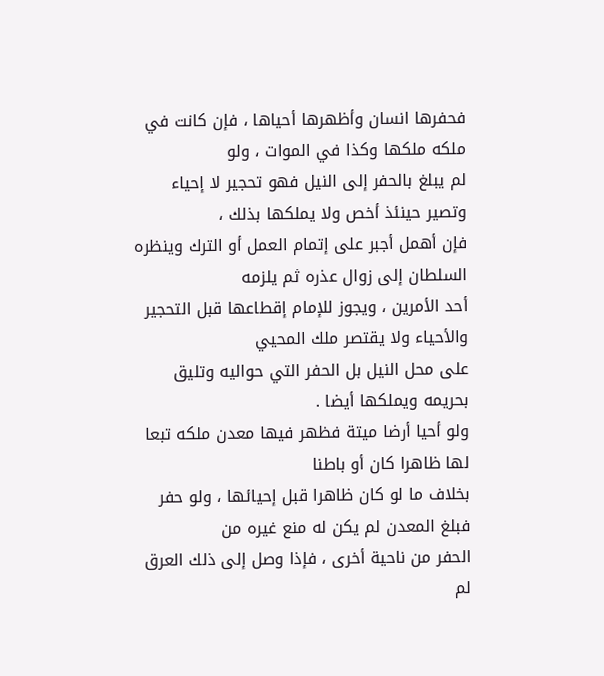فحفرها انسان وأظهرها أحياها ، فإن كانت في ملكه ملكها وكذا في الموات ، ولو
لم يبلغ بالحفر إلى النيل فهو تحجير لا إحياء وتصير حينئذ أخص ولا يملكها بذلك ،
فإن أهمل أجبر على إتمام العمل أو الترك وينظره السلطان إلى زوال عذره ثم يلزمه
أحد الأمرين ، ويجوز للإمام إقطاعها قبل التحجير والأحياء ولا يقتصر ملك المحيي
على محل النيل بل الحفر التي حواليه وتليق بحريمه ويملكها أيضا .
ولو أحيا أرضا ميتة فظهر فيها معدن ملكه تبعا لها ظاهرا كان أو باطنا
بخلاف ما لو كان ظاهرا قبل إحيائها ، ولو حفر فبلغ المعدن لم يكن له منع غيره من
الحفر من ناحية أخرى ، فإذا وصل إلى ذلك العرق لم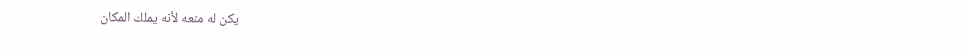يكن له منعه لأنه يملك المكان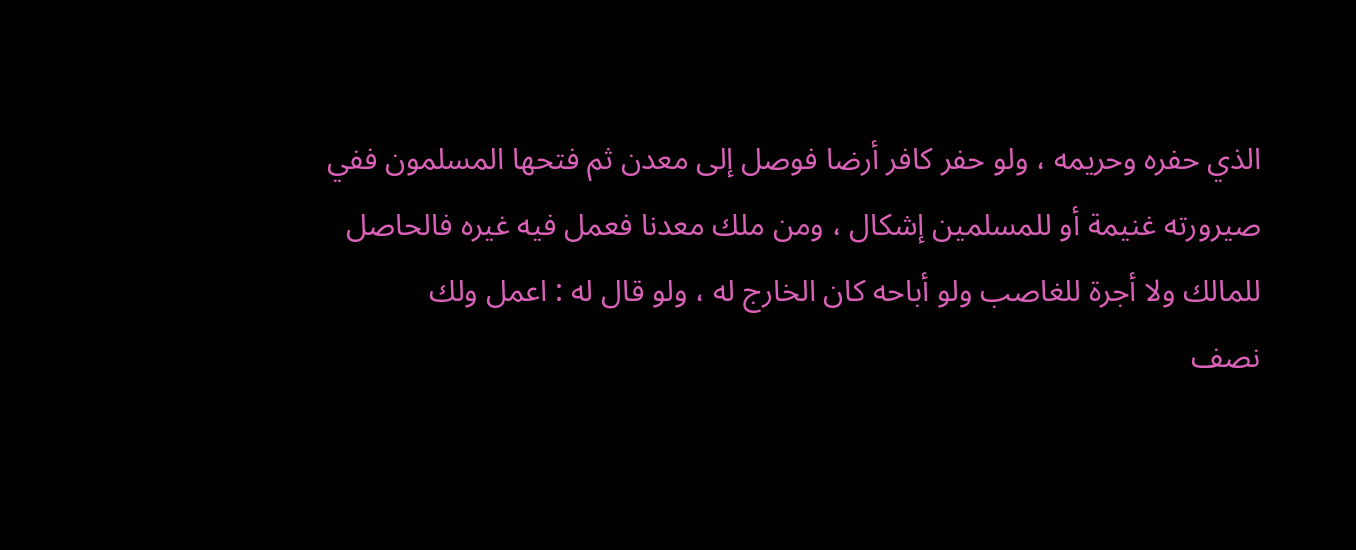الذي حفره وحريمه ، ولو حفر كافر أرضا فوصل إلى معدن ثم فتحها المسلمون ففي
صيرورته غنيمة أو للمسلمين إشكال ، ومن ملك معدنا فعمل فيه غيره فالحاصل
للمالك ولا أجرة للغاصب ولو أباحه كان الخارج له ، ولو قال له : اعمل ولك
نصف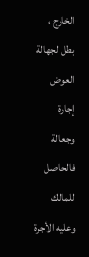الخارج ، بطل لجهالة العوض إجارة وجعالة فالحاصل للمالك وعليه الأجرة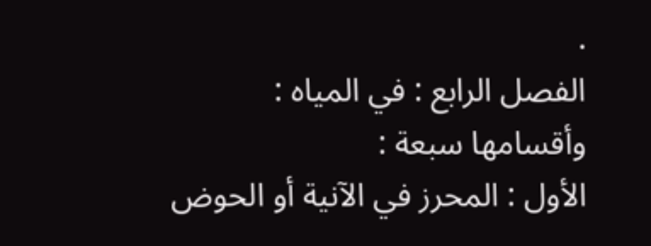.
الفصل الرابع : في المياه :
وأقسامها سبعة :
الأول : المحرز في الآنية أو الحوض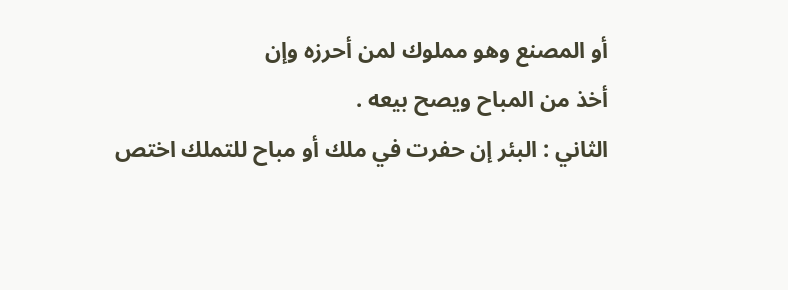أو المصنع وهو مملوك لمن أحرزه وإن
أخذ من المباح ويصح بيعه .
الثاني : البئر إن حفرت في ملك أو مباح للتملك اختص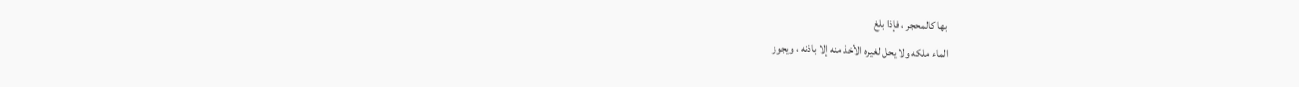بها كالمحجر ، فإذا بلغ
الماء ملكه ولا يحل لغيره الأخذ منه إلا باذنه ، ويجوز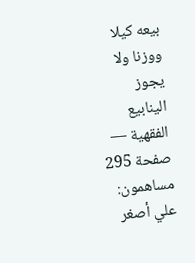بيعه كيلا ووزنا ولا يجوز
الينابيع الفقهية — صفحة 295
مساهمون: علي أصغر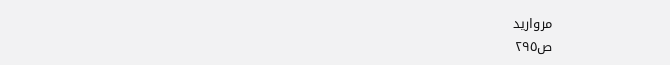مرواريد
ص٢٩٥